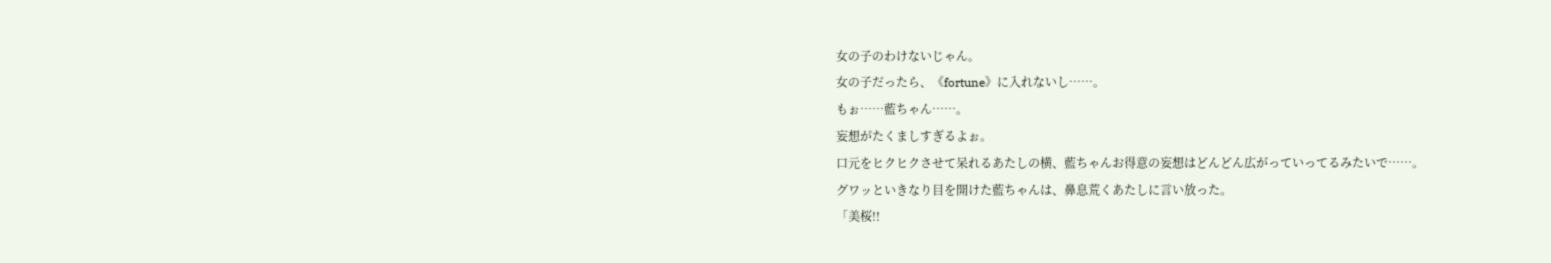女の子のわけないじゃん。
女の子だったら、《fortune》に入れないし……。
もぉ……藍ちゃん……。
妄想がたくましすぎるよぉ。
口元をヒクヒクさせて呆れるあたしの横、藍ちゃんお得意の妄想はどんどん広がっていってるみたいで……。
グワッといきなり目を開けた藍ちゃんは、鼻息荒くあたしに言い放った。
「美桜!!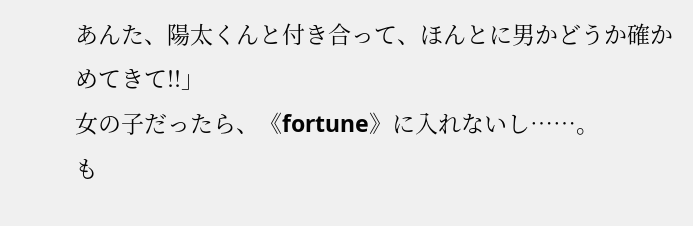あんた、陽太くんと付き合って、ほんとに男かどうか確かめてきて!!」
女の子だったら、《fortune》に入れないし……。
も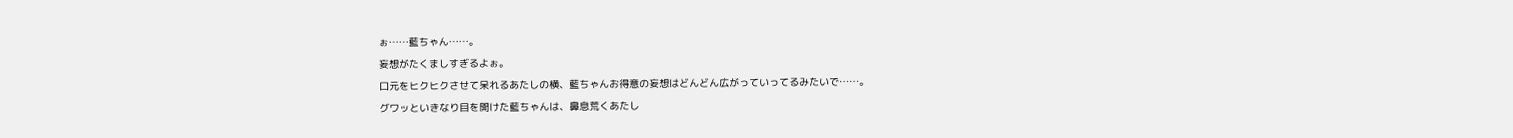ぉ……藍ちゃん……。
妄想がたくましすぎるよぉ。
口元をヒクヒクさせて呆れるあたしの横、藍ちゃんお得意の妄想はどんどん広がっていってるみたいで……。
グワッといきなり目を開けた藍ちゃんは、鼻息荒くあたし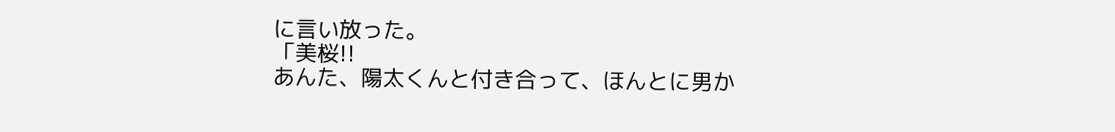に言い放った。
「美桜!!
あんた、陽太くんと付き合って、ほんとに男か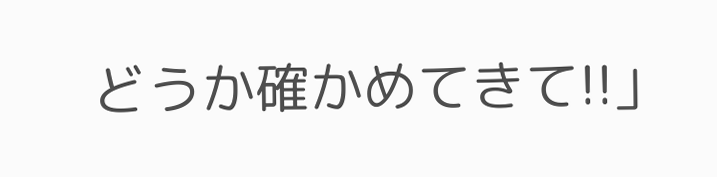どうか確かめてきて!!」